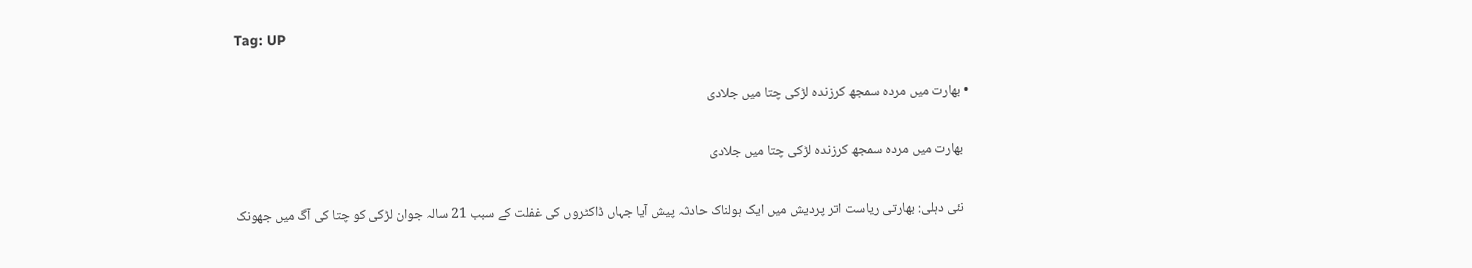Tag: UP

  • بھارت میں مردہ سمجھ کرزندہ لڑکی چتا میں جلادی

    بھارت میں مردہ سمجھ کرزندہ لڑکی چتا میں جلادی

    نئی دہلی: بھارتی ریاست اتر پردیش میں ایک ہولناک حادثہ پیش آیا جہاں ڈاکٹروں کی غفلت کے سبب 21 سالہ جوان لڑکی کو چتا کی آگ میں جھونک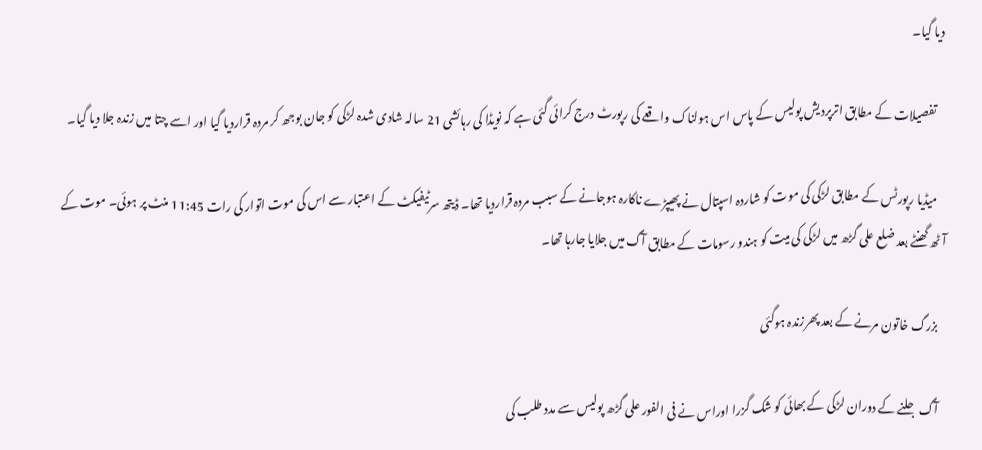دیا گیا۔

    تفصیلات کے مطابق اترپردیش پولیس کے پاس اس ہولناک واقعے کی رپورٹ درج کرائی گئی ہے کہ نویڈا کی رہائشی 21 سالہ شادی شدہ لڑکی کو جان بوجھ کر مردہ قراردیا گیا اور اسے چتا میں زندہ جلا دیا گیا۔

    میڈیا رپورٹس کے مطابق لڑکی کی موت کو شاردہ اسپتال نے پھیپڑے ناکارہ ہوجانے کے سبب مردہ قراردیا تھا۔ ڈیتھ سرٹیفیکٹ کے اعتبار سے اس کی موت اتوار کی رات 11:45 منٹ پر ہوئی۔ موت کے آٹھ گھنٹے بعد ضلع علی گڑھ میں لڑکی کی میت کو ہندو رسومات کے مطابق آگ میں جلایا جارہا تھا۔

    بزرگ خاتون مرنے کے بعد پھرزندہ ہوگئی

    آگ جلنے کے دوران لڑکی کے بھائی کو شک گزرا اوراس نے فی الفور علی گڑھ پولیس سے مدد طلب کی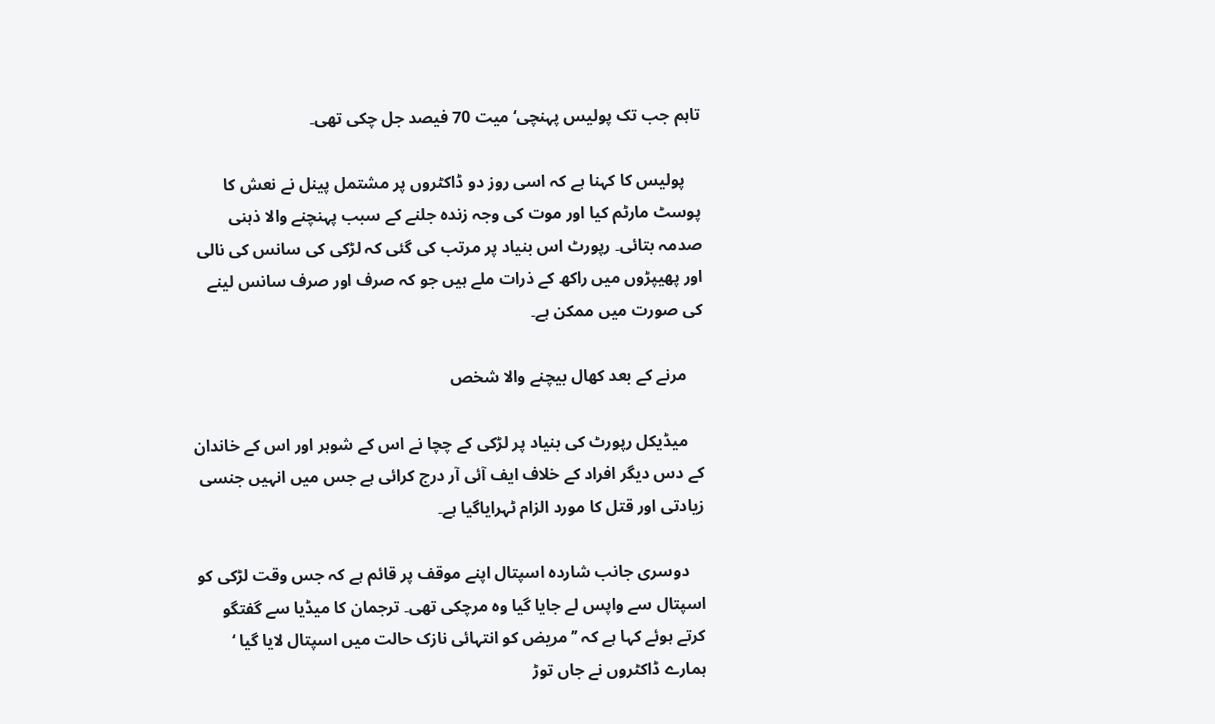تاہم جب تک پولیس پہنچی‘ میت 70 فیصد جل چکی تھی۔

    پولیس کا کہنا ہے کہ اسی روز دو ڈاکٹروں پر مشتمل پینل نے نعش کا پوسٹ مارٹم کیا اور موت کی وجہ زندہ جلنے کے سبب پہنچنے والا ذہنی صدمہ بتائی۔ رپورٹ اس بنیاد پر مرتب کی گئی کہ لڑکی کی سانس کی نالی اور پھیپڑوں میں راکھ کے ذرات ملے ہیں جو کہ صرف اور صرف سانس لینے کی صورت میں ممکن ہے۔

    مرنے کے بعد کھال بیچنے والا شخص

    میڈیکل رپورٹ کی بنیاد پر لڑکی کے چچا نے اس کے شوہر اور اس کے خاندان کے دس دیگر افراد کے خلاف ایف آئی آر درج کرائی ہے جس میں انہیں جنسی زیادتی اور قتل کا مورد الزام ٹہرایاگیا ہے۔

    دوسری جانب شاردہ اسپتال اپنے موقف پر قائم ہے کہ جس وقت لڑکی کو اسپتال سے واپس لے جایا گیا وہ مرچکی تھی۔ ترجمان کا میڈیا سے گفتگو کرتے ہوئے کہا ہے کہ ’’ مریض کو انتہائی نازک حالت میں اسپتال لایا گیا ‘ ہمارے ڈاکٹروں نے جاں توڑ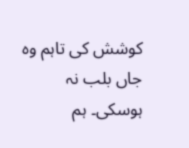کوشش کی تاہم وہ جاں بلب نہ ہوسکی۔ ہم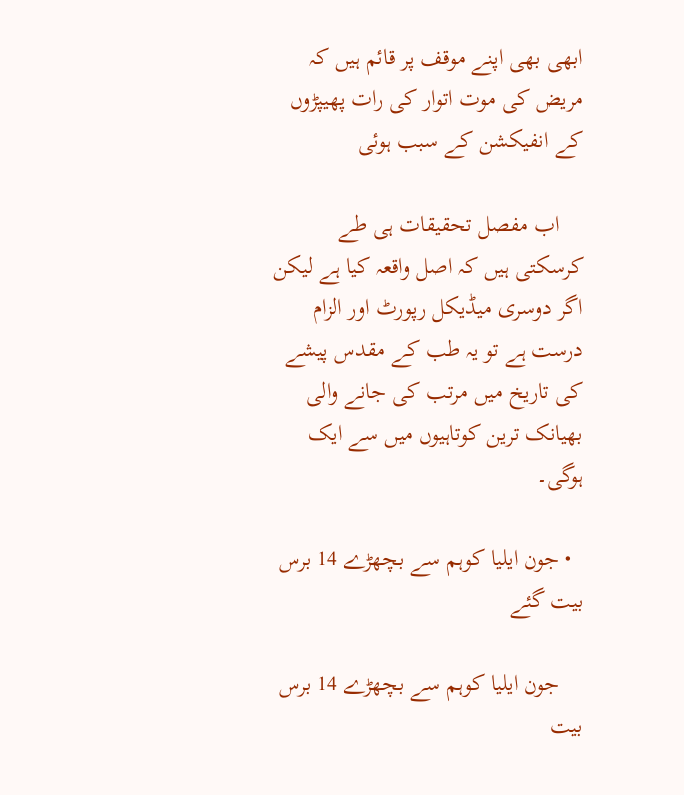ابھی بھی اپنے موقف پر قائم ہیں کہ مریض کی موت اتوار کی رات پھیپڑوں کے انفیکشن کے سبب ہوئی

    اب مفصل تحقیقات ہی طے کرسکتی ہیں کہ اصل واقعہ کیا ہے لیکن اگر دوسری میڈیکل رپورٹ اور الزام درست ہے تو یہ طب کے مقدس پیشے کی تاریخ میں مرتب کی جانے والی بھیانک ترین کوتاہیوں میں سے ایک ہوگی۔

  • جون ایلیا کوہم سے بچھڑے 14 برس بیت گئے

    جون ایلیا کوہم سے بچھڑے 14 برس بیت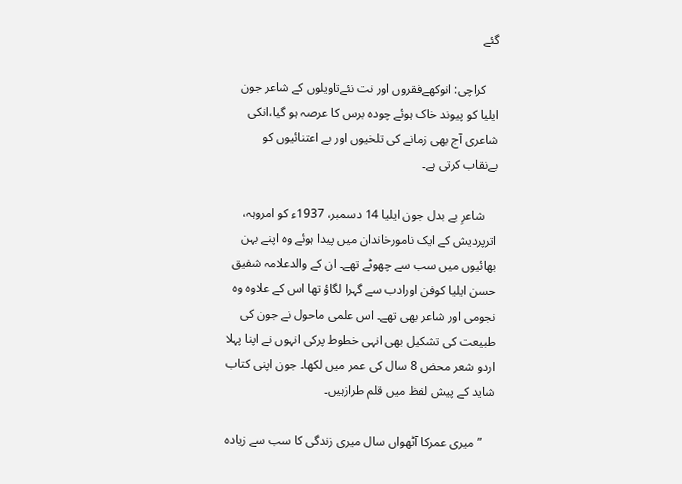گئے

    کراچی: انوکھےفقروں اور نت نئےتاویلوں کے شاعر جون ایلیا کو پیوند خاک ہوئے چودہ برس کا عرصہ ہو گیا،انکی شاعری آج بھی زمانے کی تلخیوں اور بے اعتنائیوں کو بےنقاب کرتی ہے۔

    شاعرِ بے بدل جون ایلیا 14 دسمبر، 1937ء کو امروہہ، اترپردیش کے ایک نامورخاندان میں پیدا ہوئے وہ اپنے بہن بھائیوں میں سب سے چھوٹے تھے۔ ان کے والدعلامہ شفیق حسن ایلیا کوفن اورادب سے گہرا لگاؤ تھا اس کے علاوہ وہ نجومی اور شاعر بھی تھے۔ اس علمی ماحول نے جون کی طبیعت کی تشکیل بھی انہی خطوط پرکی انہوں نے اپنا پہلا اردو شعر محض 8 سال کی عمر میں لکھا۔ جون اپنی کتاب شاید کے پیش لفظ میں قلم طرازہیں۔

    ”میری عمرکا آٹھواں سال میری زندگی کا سب سے زیادہ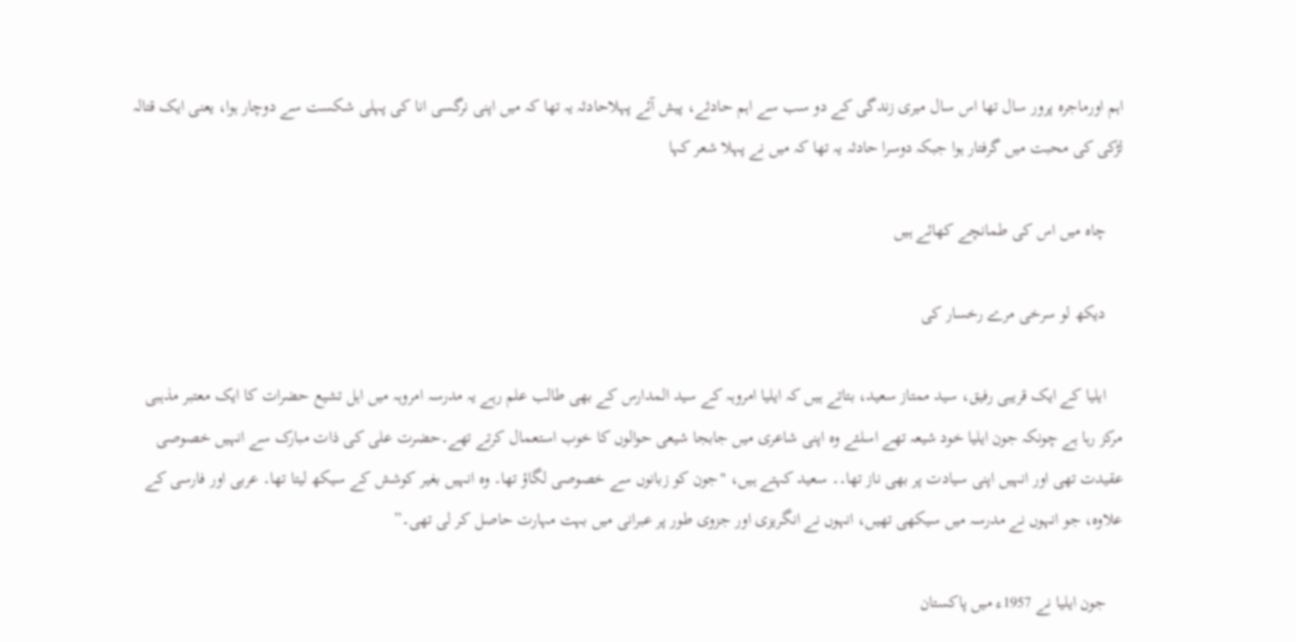اہم اورماجرہ پرور سال تھا اس سال میری زندگی کے دو سب سے اہم حادثے، پیش آئے پہلاحادثہ یہ تھا کہ میں اپنی نرگسی انا کی پہلی شکست سے دوچار ہوا، یعنی ایک قتالہ لڑکی کی محبت میں گرفتار ہوا جبکہ دوسرا حادثہ یہ تھا کہ میں نے پہلا شعر کہا

    چاہ میں اس کی طمانچے کھائے ہیں

    دیکھ لو سرخی مرے رخسار کی

    ایلیا کے ایک قریبی رفیق، سید ممتاز سعید، بتاتے ہیں کہ ایلیا امروہہ کے سید المدارس کے بھی طالب علم رہے یہ مدرسہ امروہہ میں اہل تشیع حضرات کا ایک معتبر مذہبی مرکز رہا ہے چونکہ جون ایلیا خود شیعہ تھے اسلئے وہ اپنی شاعری میں جابجا شیعی حوالوں کا خوب استعمال کرتے تھے۔حضرت علی کی ذات مبارک سے انہیں خصوصی عقیدت تھی اور انہیں اپنی سیادت پر بھی ناز تھا۔۔ سعید کہتے ہیں، "جون کو زبانوں سے خصوصی لگاؤ تھا۔ وہ انہیں بغیر کوشش کے سیکھ لیتا تھا۔ عربی اور فارسی کے علاوہ، جو انہوں نے مدرسہ میں سیکھی تھیں، انہوں نے انگریزی اور جزوی طور پر عبرانی میں بہت مہارت حاصل کر لی تھی۔”

    جون ایلیا نے 1957ء میں پاکستان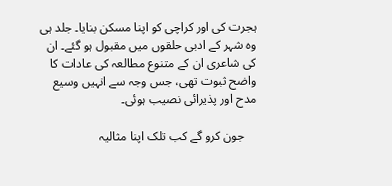ہجرت کی اور کراچی کو اپنا مسکن بنایا۔ جلد ہی وہ شہر کے ادبی حلقوں میں مقبول ہو گئے۔ ان کی شاعری ان کے متنوع مطالعہ کی عادات کا واضح ثبوت تھی، جس وجہ سے انہیں وسیع مدح اور پذیرائی نصیب ہوئی۔

    جون کرو گے کب تلک اپنا مثالیہ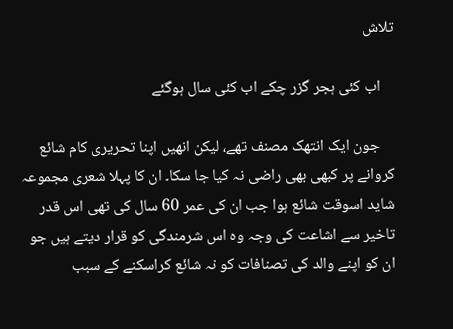تلاش

    اب کئی ہجر گزر چکے اب کئی سال ہوگئے

    جون ایک انتھک مصنف تھے، لیکن انھیں اپنا تحریری کام شائع کروانے پر کبھی بھی راضی نہ کیا جا سکا۔ ان کا پہلا شعری مجموعہ شاید اسوقت شائع ہوا جب ان کی عمر 60 سال کی تھی اس قدر تاخیر سے اشاعت کی وجہ وہ اس شرمندگی کو قرار دیتے ہیں جو ان کو اپنے والد کی تصنافات کو نہ شائع کراسکنے کے سبب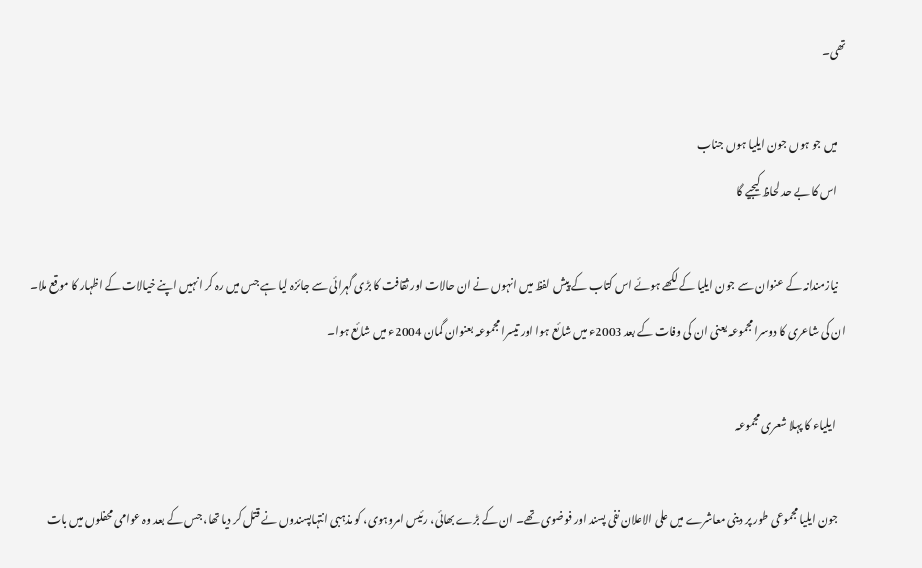تھی۔

    میں جو ہوں جون ایلیا ہوں جناب
    اس کا بے حد لحاظ کیجیے گا

    نیازمندانہ کے عنوان سے جون ایلیا کے لکھے ہوئے اس کتاب کے پیش لفظ میں انہوں نے ان حالات اور ثقافت کا بڑی گہرائی سے جائزہ لیا ہے جس میں رہ کر انہیں اپنے خیالات کے اظہار کا موقع ملا۔ ان کی شاعری کا دوسرا مجموعہ یعنی ان کی وفات کے بعد 2003ء میں شائع ہوا اور تیسرا مجموعہ بعنوان گمان 2004ء میں شائع ہوا۔

     ایلیاء کا پہلا شعری مجموعہ

    جون ایلیا مجموعی طور پر دینی معاشرے میں علی الاعلان نفی پسند اور فوضوی تھے۔ ان کے بڑے بھائی، رئیس امروہوی، کو مذہبی انتہاپسندوں نے قتل کر دیا تھا، جس کے بعد وہ عوامی محفلوں میں بات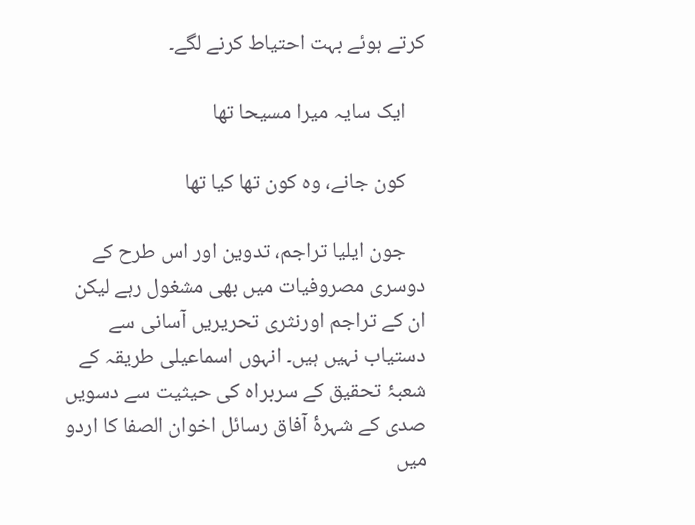کرتے ہوئے بہت احتیاط کرنے لگے۔

    ایک سایہ میرا مسیحا تھا

    کون جانے، وہ کون تھا کیا تھا

    جون ایلیا تراجم، تدوین اور اس طرح کے دوسری مصروفیات میں بھی مشغول رہے لیکن ان کے تراجم اورنثری تحریریں آسانی سے دستیاب نہيں ہیں۔ انہوں اسماعیلی طریقہ کے شعبۂ تحقیق کے سربراہ کی حیثیت سے دسویں صدی کے شہرۂ آفاق رسائل اخوان الصفا کا اردو میں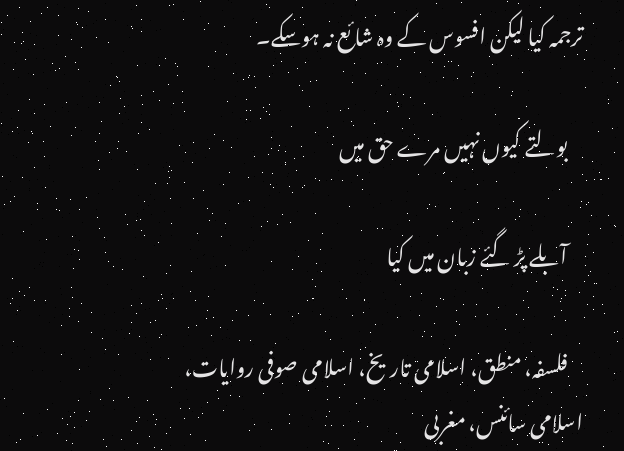ترجمہ کیا لیکن افسوس کے وہ شائع نہ ہوسکے۔

    بولتے کیوں نہیں مرے حق میں

    آبلے پڑ گئے زبان میں کیا

    فلسفہ، منطق، اسلامی تاریخ، اسلامی صوفی روایات، اسلامی سائنس، مغربی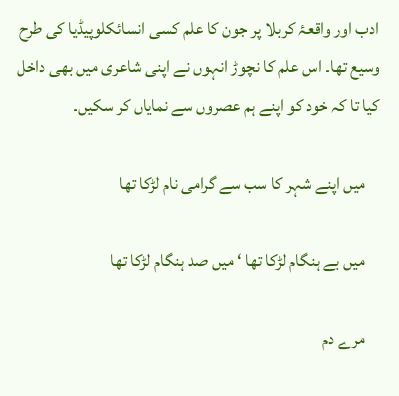ادب اور واقعۂ کربلا پر جون کا علم کسی انسائکلوپیڈیا کی طرح وسیع تھا۔ اس علم کا نچوڑ انہوں نے اپنی شاعری میں بھی داخل کیا تا کہ خود کو اپنے ہم عصروں سے نمایاں کر سکيں۔

    میں اپنے شہر کا سب سے گرامی نام لڑکا تھا

    میں بے ہنگام لڑکا تھا ‘ میں صد ہنگام لڑکا تھا

    مرے دم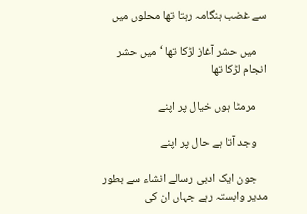سے غضب ہنگامہ رہتا تھا محلوں میں

    میں حشر آغاز لڑکا تھا ‘ میں حشر انجام لڑکا تھا

    مرمٹا ہوں خیال پر اپنے

    وجد آتا ہے حال پر اپنے

    جون ایک ادبی رسالے انشاء سے بطور مدیر وابستہ رہے جہاں ان کی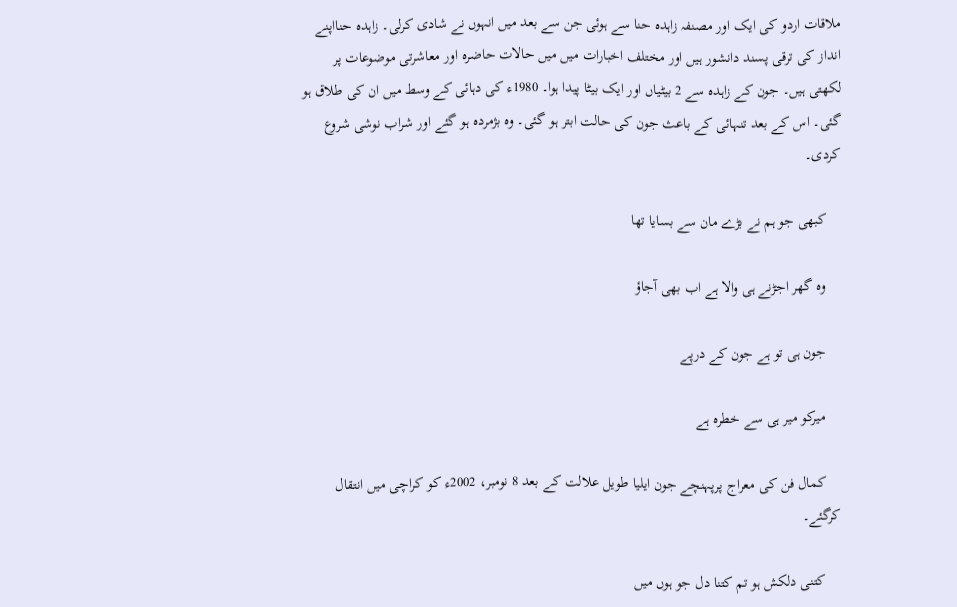ملاقات اردو کی ایک اور مصنفہ زاہدہ حنا سے ہوئی جن سے بعد میں انہوں نے شادی کرلی۔ زاہدہ حنااپنے انداز کی ترقی پسند دانشور ہیں اور مختلف اخبارات میں میں حالات حاضرہ اور معاشرتی موضوعات پر لکھتی ہیں۔ جون کے زاہدہ سے 2 بیٹیاں اور ایک بیٹا پیدا ہوا۔ 1980ء کی دہائی کے وسط میں ان کی طلاق ہو گئی۔ اس کے بعد تنہائی کے باعث جون کی حالت ابتر ہو گئی۔ وہ بژمردہ ہو گئے اور شراب نوشی شروع کردی۔

    کبھی جو ہم نے بڑے مان سے بسایا تھا

    وہ گھر اجڑنے ہی والا ہے اب بھی آجاؤ

    جون ہی تو ہے جون کے درپے

    میرکو میر ہی سے خطرہ ہے

    کمال فن کی معراج پرپہنچے جون ایلیا طویل علالت کے بعد 8 نومبر، 2002ء کو کراچی میں انتقال کرگئے۔

    کتنی دلکش ہو تم کتنا دل جو ہوں میں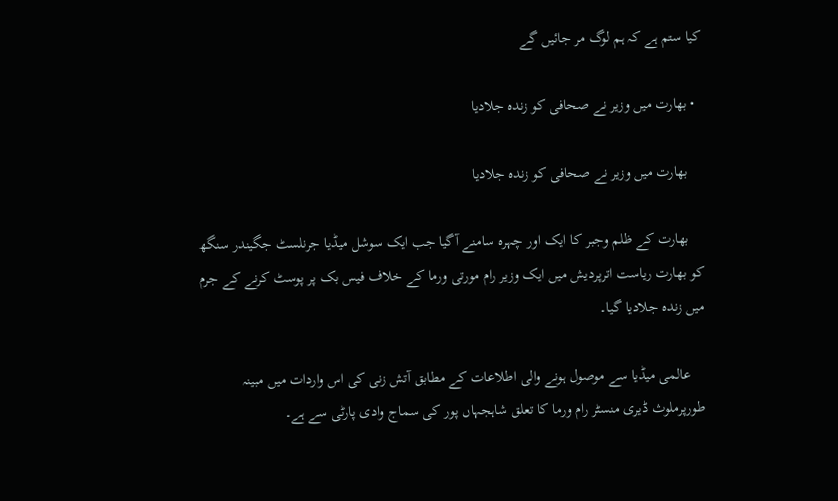کیا ستم ہے کہ ہم لوگ مر جائیں گے

  • بھارت میں وزیر نے صحافی کو زندہ جلادیا

    بھارت میں وزیر نے صحافی کو زندہ جلادیا

    بھارت کے ظلم وجبر کا ایک اور چہرہ سامنے آگیا جب ایک سوشل میڈیا جرنلسٹ جگیندر سنگھ کو بھارت ریاست اترپردیش میں ایک وزیر رام مورتی ورما کے خلاف فیس بک پر پوسٹ کرنے کے جرم میں زندہ جلادیا گیا۔

    عالمی میڈیا سے موصول ہونے والی اطلاعات کے مطابق آتش زنی کی اس واردات میں مبینہ طورپرملوث ڈیری منسٹر رام ورما کا تعلق شاہجہاں پور کی سماج وادی پارٹی سے ہے۔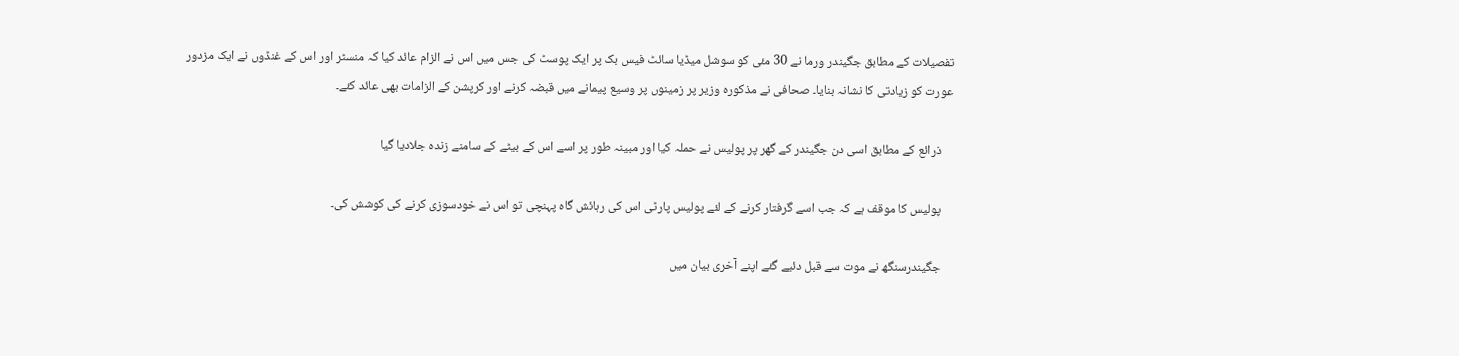تفصیلات کے مطابق جگیندر ورما نے 30 مئی کو سوشل میڈیا سائٹ فیس بک پر ایک پوسٹ کی جس میں اس نے الزام عائد کیا کہ منسٹر اور اس کے غنڈوں نے ایک مزدور عورت کو زیادتی کا نشانہ بنایا۔ صحافی نے مذکورہ وزیر پر زمینوں پر وسیع پیمانے میں قبضہ کرنے اور کرپشن کے الزامات بھی عائد کئے۔

    ذرائع کے مطابق اسی دن جگیندر کے گھر پر پولیس نے حملہ کیا اور مبینہ طور پر اسے اس کے بیٹے کے سامنے زندہ جلادیا گیا

    پولیس کا موقف ہے کہ جب اسے گرفتار کرنے کے لئے پولیس پارٹی اس کی رہائش گاہ پہنچی تو اس نے خودسوزی کرنے کی کوشش کی۔

    جگیندرسنگھ نے موت سے قبل دئیے گئے اپنے آخری بیان میں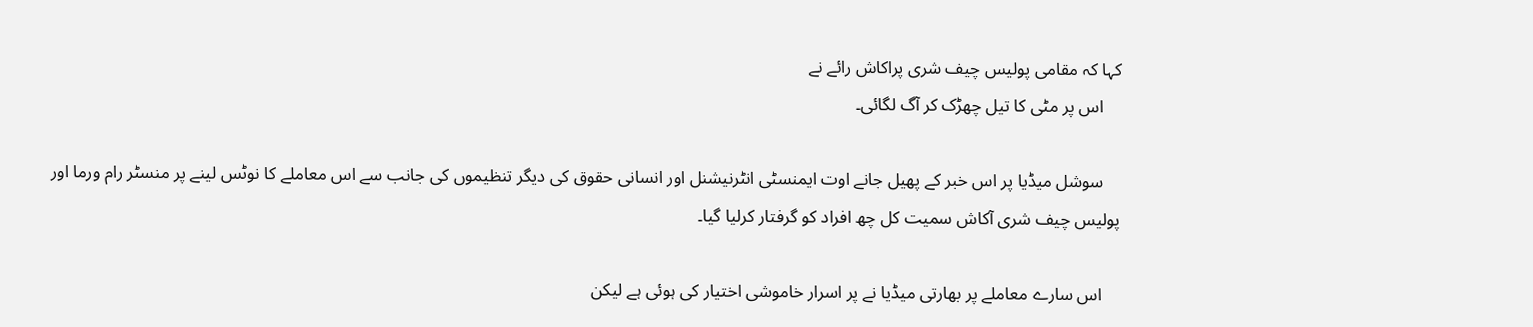کہا کہ مقامی پولیس چیف شری پراکاش رائے نے
    اس پر مٹی کا تیل چھڑک کر آگ لگائی۔

    سوشل میڈیا پر اس خبر کے پھیل جانے اوت ایمنسٹی انٹرنیشنل اور انسانی حقوق کی دیگر تنظیموں کی جانب سے اس معاملے کا نوٹس لینے پر منسٹر رام ورما اور پولیس چیف شری آکاش سمیت کل چھ افراد کو گرفتار کرلیا گیا۔

    اس سارے معاملے پر بھارتی میڈیا نے پر اسرار خاموشی اختیار کی ہوئی ہے لیکن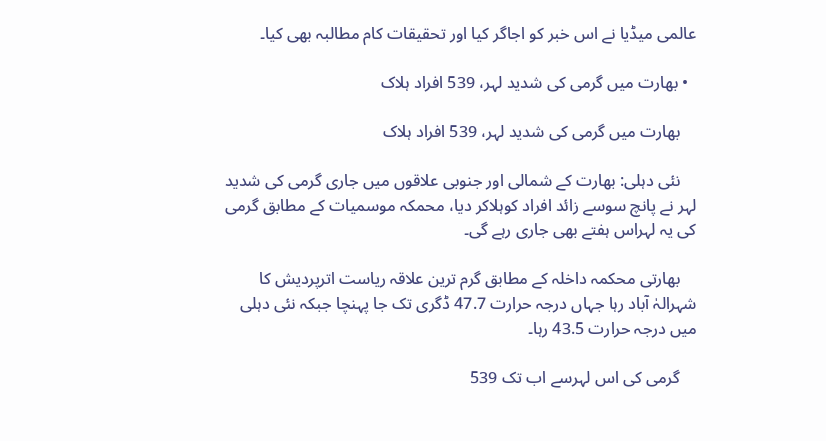عالمی میڈیا نے اس خبر کو اجاگر کیا اور تحقیقات کام مطالبہ بھی کیا۔

  • بھارت میں گرمی کی شدید لہر، 539 افراد ہلاک

    بھارت میں گرمی کی شدید لہر، 539 افراد ہلاک

    نئی دہلی: بھارت کے شمالی اور جنوبی علاقوں میں جاری گرمی کی شدید لہر نے پانچ سوسے زائد افراد کوہلاکر دیا، محمکہ موسمیات کے مطابق گرمی کی یہ لہراس ہفتے بھی جاری رہے گی۔

    بھارتی محکمہ داخلہ کے مطابق گرم ترین علاقہ ریاست اترپردیش کا شہرالہٰ آباد رہا جہاں درجہ حرارت 47.7 ڈگری تک جا پہنچا جبکہ نئی دہلی میں درجہ حرارت 43.5 رہا۔

    گرمی کی اس لہرسے اب تک 539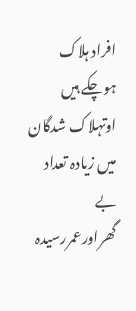افراد ہلاک ہوچکے ہیں اوتہلاک شدگان میں زیادہ تعداد بے گھراورعمررسیدہ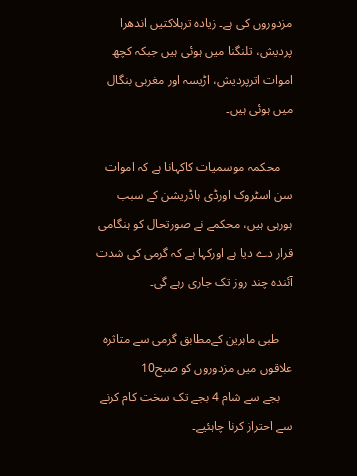مزدوروں کی ہے۔ زیادہ ترہلاکتیں اندھرا پردیش، تلنگنا میں ہوئی ہیں جبکہ کچھ اموات اترپردیش، اڑیسہ اور مغربی بنگال میں ہوئی ہیں۔

    محکمہ موسمیات کاکہانا ہے کہ اموات سن اسٹروک اورڈی ہاڈریشن کے سبب ہورہی ہیں، محکمے نے صورتحال کو ہنگامی قرار دے دیا ہے اورکہا ہے کہ گرمی کی شدت آئندہ چند روز تک جاری رہے گی۔

    طبی ماہرین کےمطابق گرمی سے متاثرہ علاقوں میں مزدوروں کو صبح10
    بجے سے شام 4 بجے تک سخت کام کرنے سے احتراز کرنا چاہئیے۔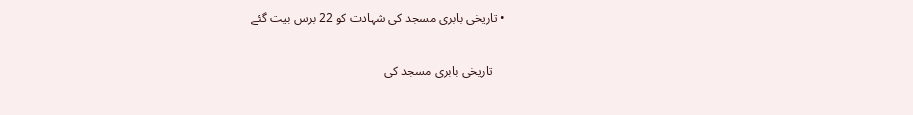• تاریخی بابری مسجد کی شہادت کو 22 برس بیت گئے

    تاریخی بابری مسجد کی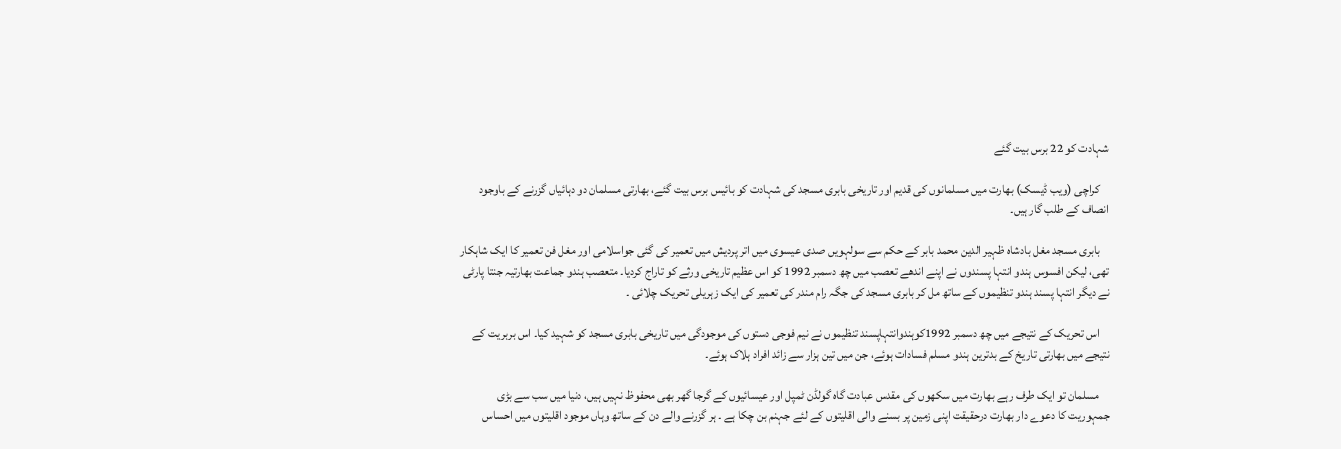شہادت کو 22 برس بیت گئے

    کراچی (ویب ڈیسک) بھارت میں مسلمانوں کی قدیم اور تاریخی بابری مسجد کی شہادت کو بائیس برس بیت گئے، بھارتی مسلمان دو دہائیاں گزرنے کے باوجود انصاف کے طلب گار ہیں۔

    بابری مسجد مغل بادشاہ ظہیر الدین محمد بابر کے حکم سے سولہویں صدی عیسوی میں اتر پردیش میں تعمیر کی گئی جواسلامی اور مغل فن تعمیر کا ایک شاہکار تھی، لیکن افسوس ہندو انتہا پسندوں نے اپنے اندھے تعصب میں چھ دسمبر 1992 کو اس عظیم تاریخی ورثے کو تاراج کردیا۔ متعصب ہندو جماعت بھارتیہ جنتا پارٹی نے دیگر انتہا پسند ہندو تنظیموں کے ساتھ مل کر بابری مسجد کی جگہ رام مندر کی تعمیر کی ایک زہریلی تحریک چلائی ۔

    اس تحریک کے نتیجے میں چھ دسمبر 1992کوہندوانتہاپسند تنظیموں نے نیم فوجی دستوں کی موجودگی میں تاریخی بابری مسجد کو شہید کیا۔ اس بربریت کے نتیجے میں بھارتی تاریخ کے بدترین ہندو مسلم فسادات ہوئے، جن میں تین ہزار سے زائد افراد ہلاک ہوئے۔

    مسلمان تو ایک طرف رہے بھارت میں سکھوں کی مقدس عبادت گاہ گولڈن ٹمپل اور عیسائیوں کے گرجا گھر بھی محفوظ نہیں ہیں، دنیا میں سب سے بڑی جمہوریت کا دعوے دار بھارت درحقیقت اپنی زمین پر بسنے والی اقلیتوں کے لئے جہنم بن چکا ہے ۔ ہر گزرنے والے دن کے ساتھ وہاں موجود اقلیتوں میں احساس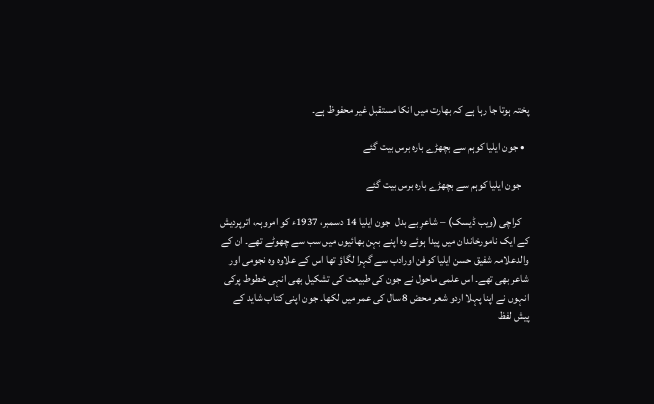پختہ ہوتا جا رہا ہے کہ بھارت میں انکا مستقبل غیر محفوظ ہے۔

  • جون ایلیا کوہم سے بچھڑے بارہ برس بیت گئے

    جون ایلیا کوہم سے بچھڑے بارہ برس بیت گئے

    کراچی (ویب ڈیسک) – شاعرِ بے بدل  جون ایلیا 14 دسمبر، 1937ء کو امروہہ، اترپردیش کے ایک نامورخاندان میں پیدا ہوئے وہ اپنے بہن بھائیوں میں سب سے چھوٹے تھے۔ ان کے والدعلامہ شفیق حسن ایلیا کوفن اورادب سے گہرا لگاؤ تھا اس کے علاوہ وہ نجومی اور شاعر بھی تھے۔ اس علمی ماحول نے جون کی طبیعت کی تشکیل بھی انہی خطوط پرکی انہوں نے اپنا پہلا اردو شعر محض 8 سال کی عمر میں لکھا۔ جون اپنی کتاب شاید کے پیش لفظ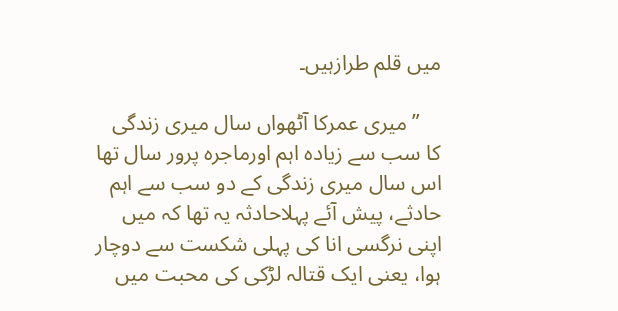میں قلم طرازہیں۔

    ”میری عمرکا آٹھواں سال میری زندگی کا سب سے زیادہ اہم اورماجرہ پرور سال تھا اس سال میری زندگی کے دو سب سے اہم حادثے، پیش آئے پہلاحادثہ یہ تھا کہ میں اپنی نرگسی انا کی پہلی شکست سے دوچار ہوا، یعنی ایک قتالہ لڑکی کی محبت میں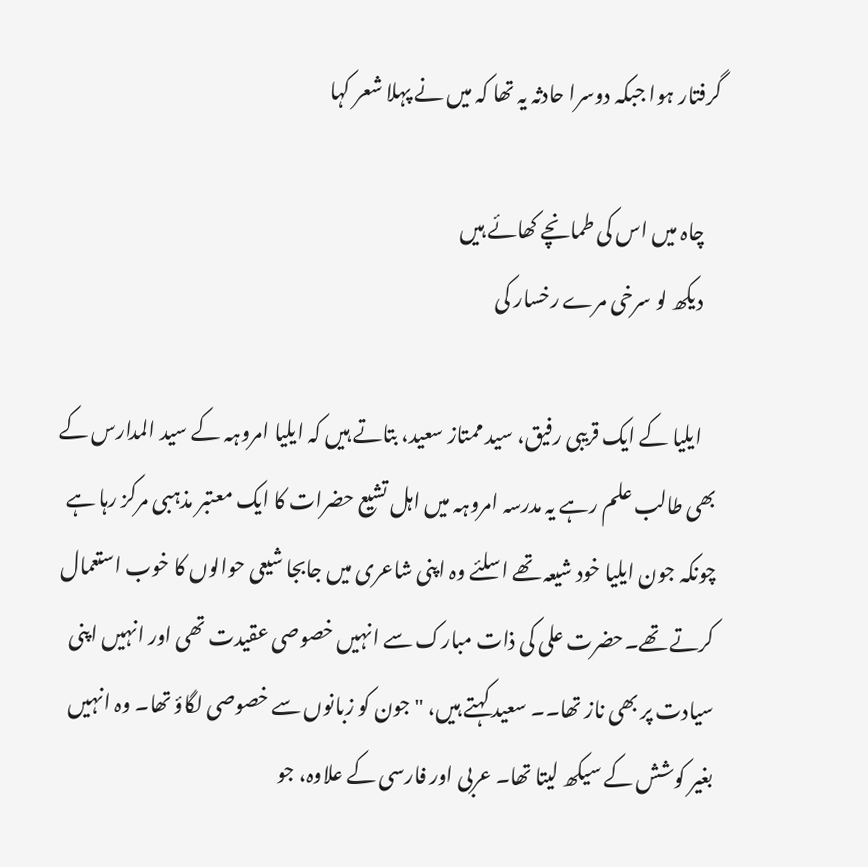گرفتار ہوا جبکہ دوسرا حادثہ یہ تھا کہ میں نے پہلا شعر کہا

    چاہ میں اس کی طمانچے کھائے ہیں
    دیکھ لو سرخی مرے رخسار کی

    ایلیا کے ایک قریبی رفیق، سید ممتاز سعید، بتاتے ہیں کہ ایلیا امروہہ کے سید المدارس کے بھی طالب علم رہے یہ مدرسہ امروہہ میں اہل تشیع حضرات کا ایک معتبر مذہبی مرکز رہا ہے چونکہ جون ایلیا خود شیعہ تھے اسلئے وہ اپنی شاعری میں جابجا شیعی حوالوں کا خوب استعمال کرتے تھے۔حضرت علی کی ذات مبارک سے انہیں خصوصی عقیدت تھی اور انہیں اپنی سیادت پر بھی ناز تھا۔۔ سعید کہتے ہیں، "جون کو زبانوں سے خصوصی لگاؤ تھا۔ وہ انہیں بغیر کوشش کے سیکھ لیتا تھا۔ عربی اور فارسی کے علاوہ، جو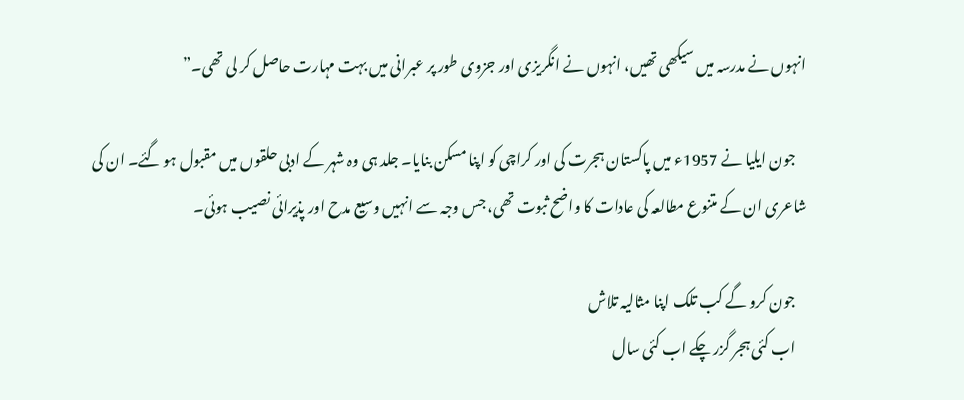انہوں نے مدرسہ میں سیکھی تھیں، انہوں نے انگریزی اور جزوی طور پر عبرانی میں بہت مہارت حاصل کر لی تھی۔”

    جون ایلیا نے 1957ء میں پاکستان ہجرت کی اور کراچی کو اپنا مسکن بنایا۔ جلد ہی وہ شہر کے ادبی حلقوں میں مقبول ہو گئے۔ ان کی شاعری ان کے متنوع مطالعہ کی عادات کا واضح ثبوت تھی، جس وجہ سے انہیں وسیع مدح اور پذیرائی نصیب ہوئی۔

    جون کرو گے کب تلک اپنا مثالیہ تلاش
    اب کئی ہجر گزر چکے اب کئی سال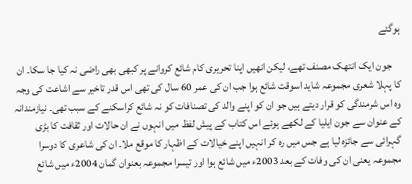ہوگئے

    جون ایک انتھک مصنف تھے، لیکن انھیں اپنا تحریری کام شائع کروانے پر کبھی بھی راضی نہ کیا جا سکا۔ ان کا پہلا شعری مجموعہ شاید اسوقت شائع ہوا جب ان کی عمر 60 سال کی تھی اس قدر تاخیر سے اشاعت کی وجہ وہ اس شرمندگی کو قرار دیتے ہیں جو ان کو اپنے والد کی تصنافات کو نہ شائع کراسکنے کے سبب تھی۔ نیازمندانہ کے عنوان سے جون ایلیا کے لکھے ہوئے اس کتاب کے پیش لفظ میں انہوں نے ان حالات اور ثقافت کا بڑی گہرائی سے جائزہ لیا ہے جس میں رہ کر انہیں اپنے خیالات کے اظہار کا موقع ملا۔ ان کی شاعری کا دوسرا مجموعہ یعنی ان کی وفات کے بعد 2003ء میں شائع ہوا اور تیسرا مجموعہ بعنوان گمان 2004ء میں شائع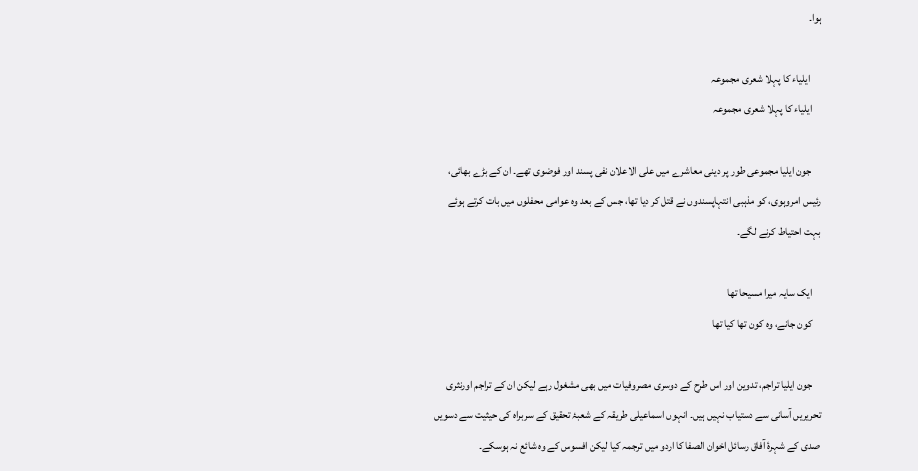ہوا۔

     ایلیاء کا پہلا شعری مجموعہ
    ایلیاء کا پہلا شعری مجموعہ

    جون ایلیا مجموعی طور پر دینی معاشرے میں علی الاعلان نفی پسند اور فوضوی تھے۔ ان کے بڑے بھائی، رئیس امروہوی، کو مذہبی انتہاپسندوں نے قتل کر دیا تھا، جس کے بعد وہ عوامی محفلوں میں بات کرتے ہوئے بہت احتیاط کرنے لگے۔

    ایک سایہ میرا مسیحا تھا
    کون جانے، وہ کون تھا کیا تھا

    جون ایلیا تراجم، تدوین اور اس طرح کے دوسری مصروفیات میں بھی مشغول رہے لیکن ان کے تراجم اورنثری تحریریں آسانی سے دستیاب نہيں ہیں۔ انہوں اسماعیلی طریقہ کے شعبۂ تحقیق کے سربراہ کی حیثیت سے دسویں صدی کے شہرۂ آفاق رسائل اخوان الصفا کا اردو میں ترجمہ کیا لیکن افسوس کے وہ شائع نہ ہوسکے۔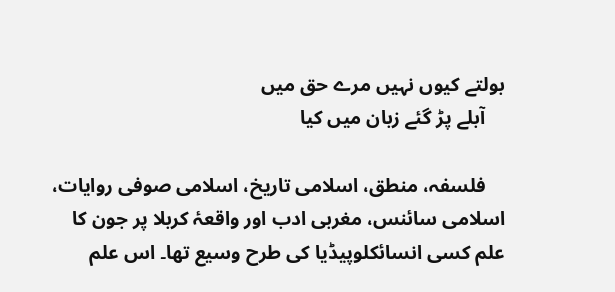بولتے کیوں نہیں مرے حق میں
    آبلے پڑ گئے زبان میں کیا

    فلسفہ، منطق، اسلامی تاریخ، اسلامی صوفی روایات، اسلامی سائنس، مغربی ادب اور واقعۂ کربلا پر جون کا علم کسی انسائکلوپیڈیا کی طرح وسیع تھا۔ اس علم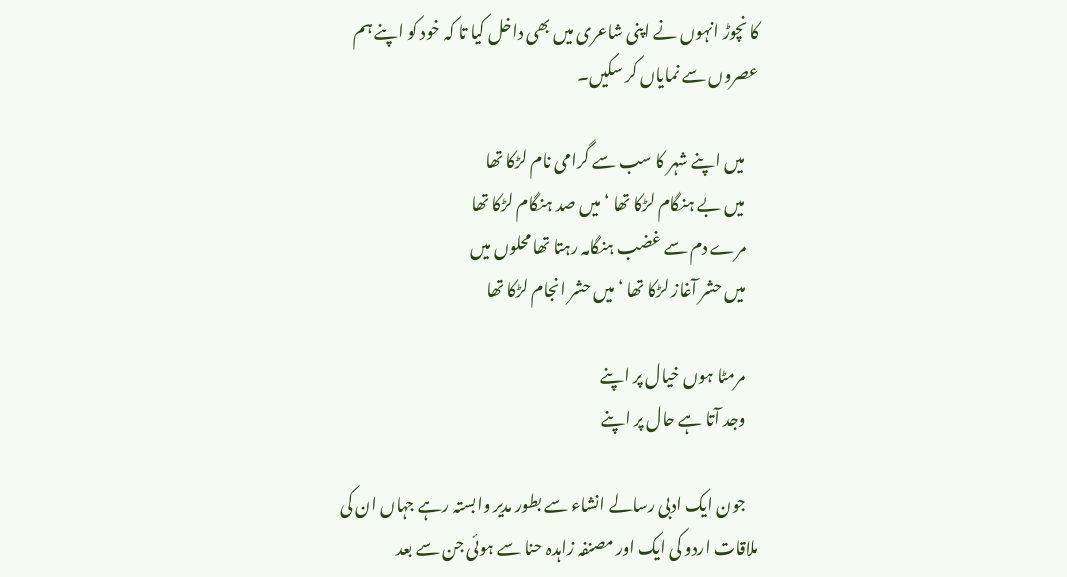کا نچوڑ انہوں نے اپنی شاعری میں بھی داخل کیا تا کہ خود کو اپنے ہم عصروں سے نمایاں کر سکيں۔

    میں اپنے شہر کا سب سے گرامی نام لڑکا تھا
    میں بے ہنگام لڑکا تھا ‘ میں صد ہنگام لڑکا تھا
    مرے دم سے غضب ہنگامہ رہتا تھا محلوں میں
    میں حشر آغاز لڑکا تھا ‘ میں حشر انجام لڑکا تھا

    مرمٹا ہوں خیال پر اپنے
    وجد آتا ہے حال پر اپنے

    جون ایک ادبی رسالے انشاء سے بطور مدیر وابستہ رہے جہاں ان کی ملاقات اردو کی ایک اور مصنفہ زاہدہ حنا سے ہوئی جن سے بعد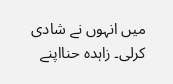میں انہوں نے شادی کرلی۔ زاہدہ حنااپنے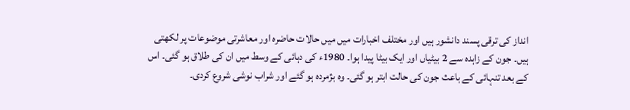انداز کی ترقی پسند دانشور ہیں اور مختلف اخبارات میں میں حالات حاضرہ اور معاشرتی موضوعات پر لکھتی ہیں۔ جون کے زاہدہ سے 2 بیٹیاں اور ایک بیٹا پیدا ہوا۔ 1980ء کی دہائی کے وسط میں ان کی طلاق ہو گئی۔ اس کے بعد تنہائی کے باعث جون کی حالت ابتر ہو گئی۔ وہ بژمردہ ہو گئے اور شراب نوشی شروع کردی۔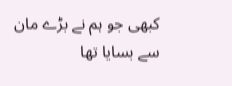کبھی جو ہم نے بڑے مان سے بسایا تھا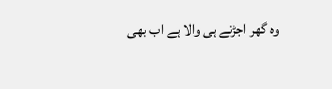وہ گھر اجڑنے ہی والا ہے اب بھی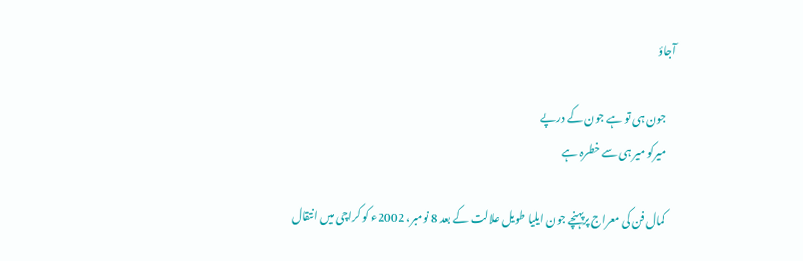آجاؤ

    جون ہی تو ہے جون کے درپے
    میرکو میر ہی سے خطرہ ہے

    کمال فن کی معراج پرپہنچے جون ایلیا طویل علالت کے بعد 8 نومبر، 2002ء کو کراچی میں انتقال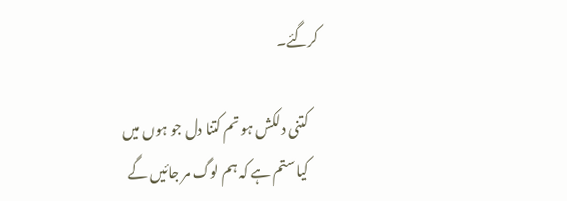کرگئے۔

    کتنی دلکش ہو تم کتنا دل جو ہوں میں
    کیا ستم ہے کہ ہم لوگ مر جائیں گے